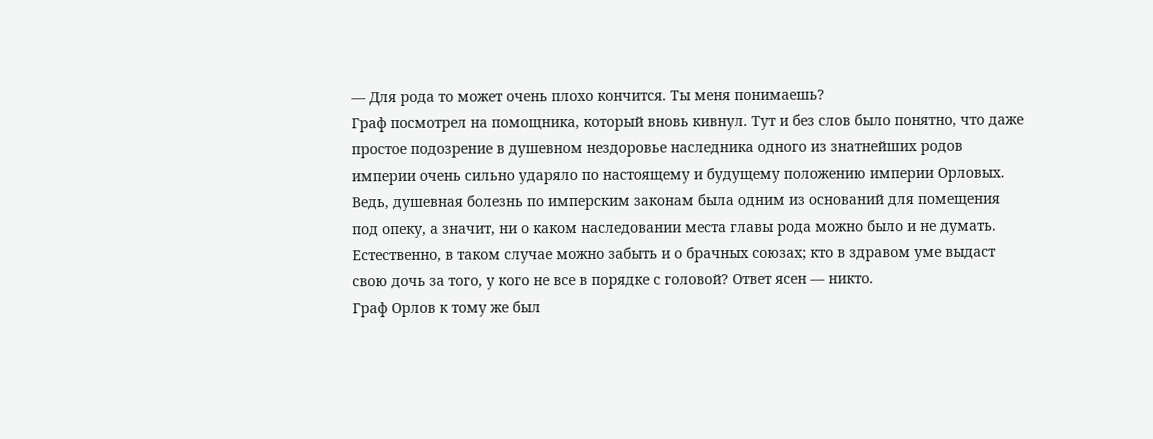— Для рода то может очень плохо кончится. Ты меня понимаешь?
Граф посмотрел на помощника, который вновь кивнул. Тут и без слов было понятно, что даже простое подозрение в душевном нездоровье наследника одного из знатнейших родов империи очень сильно ударяло по настоящему и будущему положению империи Орловых. Ведь, душевная болезнь по имперским законам была одним из оснований для помещения под опеку, а значит, ни о каком наследовании места главы рода можно было и не думать. Естественно, в таком случае можно забыть и о брачных союзах; кто в здравом уме выдаст свою дочь за того, у кого не все в порядке с головой? Ответ ясен — никто.
Граф Орлов к тому же был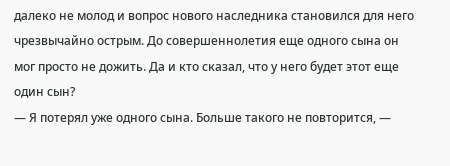далеко не молод и вопрос нового наследника становился для него чрезвычайно острым. До совершеннолетия еще одного сына он мог просто не дожить. Да и кто сказал, что у него будет этот еще один сын?
— Я потерял уже одного сына. Больше такого не повторится, —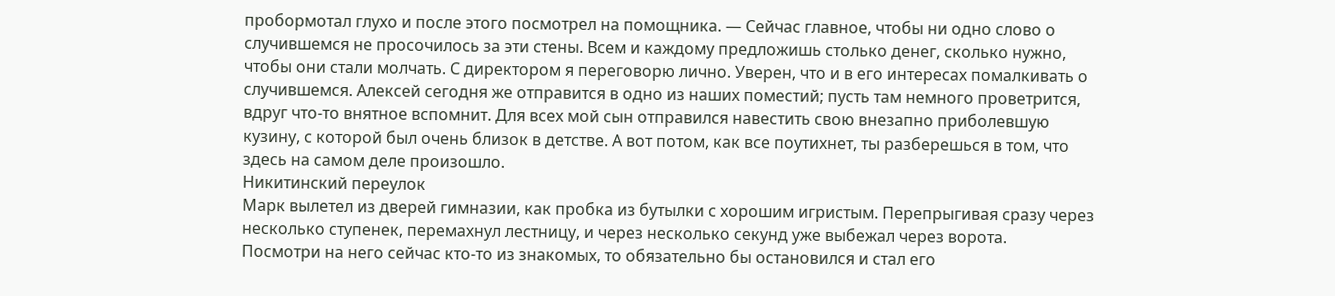пробормотал глухо и после этого посмотрел на помощника. — Сейчас главное, чтобы ни одно слово о случившемся не просочилось за эти стены. Всем и каждому предложишь столько денег, сколько нужно, чтобы они стали молчать. С директором я переговорю лично. Уверен, что и в его интересах помалкивать о случившемся. Алексей сегодня же отправится в одно из наших поместий; пусть там немного проветрится, вдруг что-то внятное вспомнит. Для всех мой сын отправился навестить свою внезапно приболевшую кузину, с которой был очень близок в детстве. А вот потом, как все поутихнет, ты разберешься в том, что здесь на самом деле произошло.
Никитинский переулок
Марк вылетел из дверей гимназии, как пробка из бутылки с хорошим игристым. Перепрыгивая сразу через несколько ступенек, перемахнул лестницу, и через несколько секунд уже выбежал через ворота.
Посмотри на него сейчас кто-то из знакомых, то обязательно бы остановился и стал его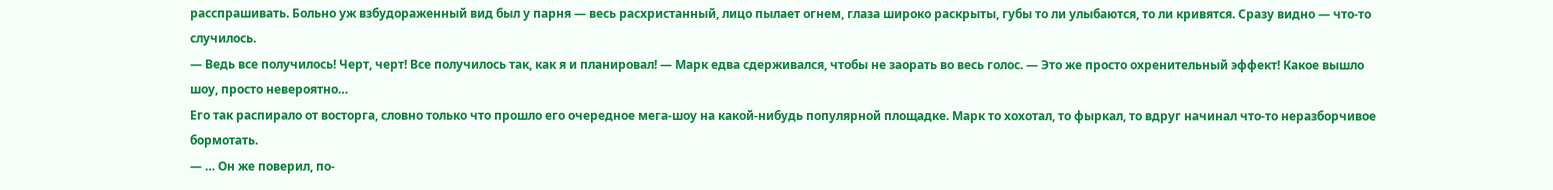расспрашивать. Больно уж взбудораженный вид был у парня — весь расхристанный, лицо пылает огнем, глаза широко раскрыты, губы то ли улыбаются, то ли кривятся. Сразу видно — что-то случилось.
— Ведь все получилось! Черт, черт! Все получилось так, как я и планировал! — Марк едва сдерживался, чтобы не заорать во весь голос. — Это же просто охренительный эффект! Какое вышло шоу, просто невероятно…
Его так распирало от восторга, словно только что прошло его очередное мега-шоу на какой-нибудь популярной площадке. Марк то хохотал, то фыркал, то вдруг начинал что-то неразборчивое бормотать.
— … Он же поверил, по-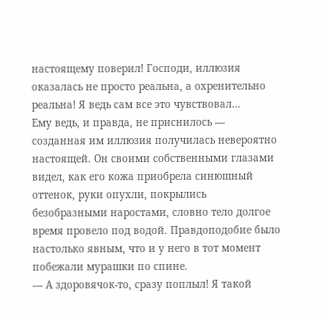настоящему поверил! Господи, иллюзия оказалась не просто реальна, а охренительно реальна! Я ведь сам все это чувствовал…
Ему ведь, и правда, не приснилось — созданная им иллюзия получилась невероятно настоящей. Он своими собственными глазами видел, как его кожа приобрела синюшный оттенок, руки опухли, покрылись безобразными наростами, словно тело долгое время провело под водой. Правдоподобие было настолько явным, что и у него в тот момент побежали мурашки по спине.
— А здоровячок-то, сразу поплыл! Я такой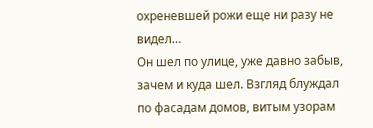охреневшей рожи еще ни разу не видел…
Он шел по улице, уже давно забыв, зачем и куда шел. Взгляд блуждал по фасадам домов, витым узорам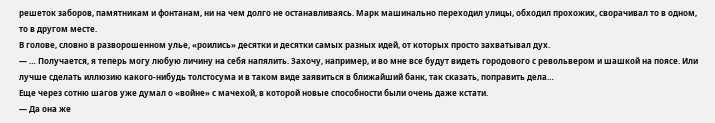решеток заборов, памятникам и фонтанам, ни на чем долго не останавливаясь. Марк машинально переходил улицы, обходил прохожих, сворачивал то в одном, то в другом месте.
В голове, словно в разворошенном улье, «роились» десятки и десятки самых разных идей, от которых просто захватывал дух.
— … Получается, я теперь могу любую личину на себя напялить. Захочу, например, и во мне все будут видеть городового с револьвером и шашкой на поясе. Или лучше сделать иллюзию какого-нибудь толстосума и в таком виде заявиться в ближайший банк, так сказать, поправить дела…
Еще через сотню шагов уже думал о «войне» с мачехой, в которой новые способности были очень даже кстати.
— Да она же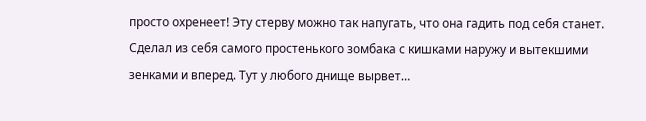просто охренеет! Эту стерву можно так напугать, что она гадить под себя станет. Сделал из себя самого простенького зомбака с кишками наружу и вытекшими зенками и вперед. Тут у любого днище вырвет…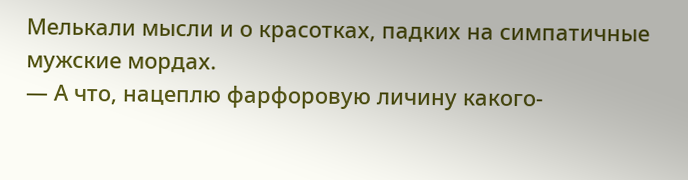Мелькали мысли и о красотках, падких на симпатичные мужские мордах.
— А что, нацеплю фарфоровую личину какого-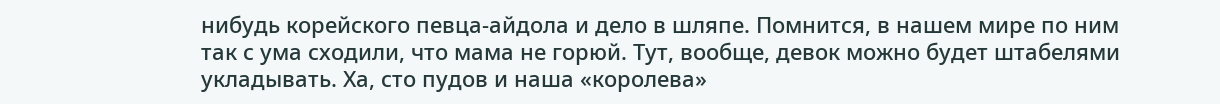нибудь корейского певца-айдола и дело в шляпе. Помнится, в нашем мире по ним так с ума сходили, что мама не горюй. Тут, вообще, девок можно будет штабелями укладывать. Ха, сто пудов и наша «королева»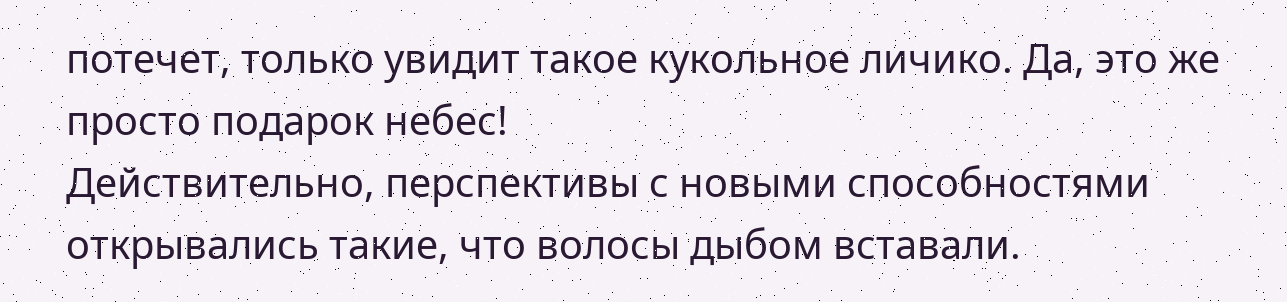потечет, только увидит такое кукольное личико. Да, это же просто подарок небес!
Действительно, перспективы с новыми способностями открывались такие, что волосы дыбом вставали.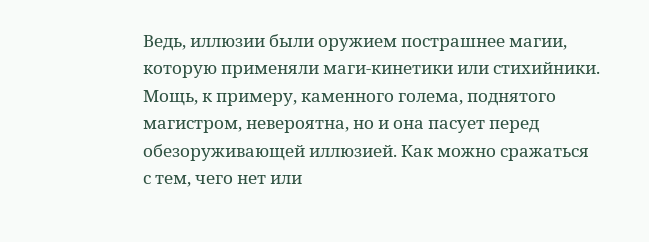Ведь, иллюзии были оружием пострашнее магии, которую применяли маги-кинетики или стихийники. Мощь, к примеру, каменного голема, поднятого магистром, невероятна, но и она пасует перед обезоруживающей иллюзией. Как можно сражаться с тем, чего нет или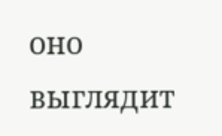оно выглядит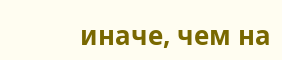иначе, чем на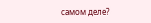самом деле?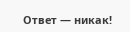Ответ — никак!